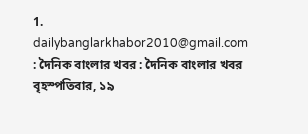1. dailybanglarkhabor2010@gmail.com : দৈনিক বাংলার খবর : দৈনিক বাংলার খবর
বৃহস্পতিবার, ১৯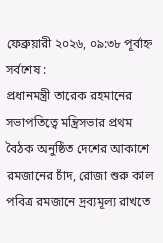ফেব্রুয়ারী ২০২৬, ০৯:৩৮ পূর্বাহ্ন
সর্বশেষ :
প্রধানমন্ত্রী তারেক রহমানের সভাপতিত্বে মন্ত্রিসভার প্রথম বৈঠক অনুষ্ঠিত দেশের আকাশে রমজানের চাঁদ, রোজা শুরু কাল পবিত্র রমজানে দ্রব্যমূল্য রাখতে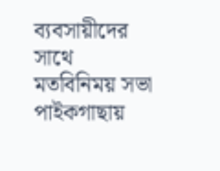ব্যবসায়ীদের সাথে মতবিনিময় সভা পাইকগাছায়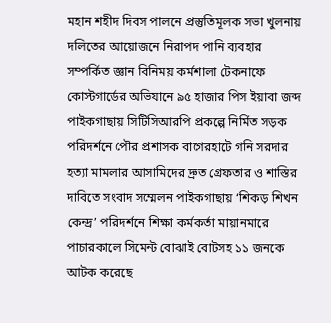মহান শহীদ দিবস পালনে প্রস্তুতিমূলক সভা খুলনায় দলিতের আয়োজনে নিরাপদ পানি ব্যবহার সম্পর্কিত জ্ঞান বিনিময় কর্মশালা টেকনাফে কোস্টগার্ডের অভিযানে ৯৫ হাজার পিস ইয়াবা জব্দ পাইকগাছায় সিটিসিআরপি প্রকল্পে নির্মিত সড়ক পরিদর্শনে পৌর প্রশাসক বাগেরহাটে গনি সরদার হত্যা মামলার আসামিদের দ্রুত গ্রেফতার ও শাস্তির দাবিতে সংবাদ সম্মেলন পাইকগাছায় ‘শিকড় শিখন কেন্দ্র’ পরিদর্শনে শিক্ষা কর্মকর্তা মায়ানমারে পাচারকালে সিমেন্ট বোঝাই বোটসহ ১১ জনকে আটক করেছে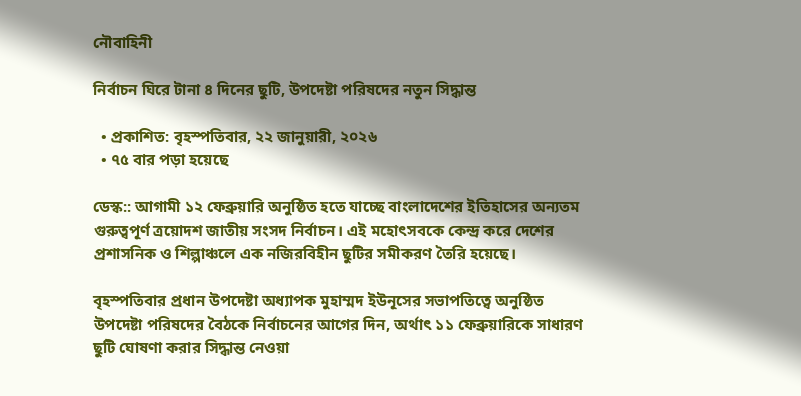নৌবাহিনী

নির্বাচন ঘিরে টানা ৪ দিনের ছুটি, উপদেষ্টা পরিষদের নতুন সিদ্ধান্ত

  • প্রকাশিত: বৃহস্পতিবার, ২২ জানুয়ারী, ২০২৬
  • ৭৫ বার পড়া হয়েছে

ডেস্ক:: আগামী ১২ ফেব্রুয়ারি অনুষ্ঠিত হতে যাচ্ছে বাংলাদেশের ইতিহাসের অন্যতম গুরুত্বপূর্ণ ত্রয়োদশ জাতীয় সংসদ নির্বাচন। এই মহোৎসবকে কেন্দ্র করে দেশের প্রশাসনিক ও শিল্পাঞ্চলে এক নজিরবিহীন ছুটির সমীকরণ তৈরি হয়েছে।

বৃহস্পতিবার প্রধান উপদেষ্টা অধ্যাপক মুহাম্মদ ইউনূসের সভাপতিত্বে অনুষ্ঠিত উপদেষ্টা পরিষদের বৈঠকে নির্বাচনের আগের দিন, অর্থাৎ ১১ ফেব্রুয়ারিকে সাধারণ ছুটি ঘোষণা করার সিদ্ধান্ত নেওয়া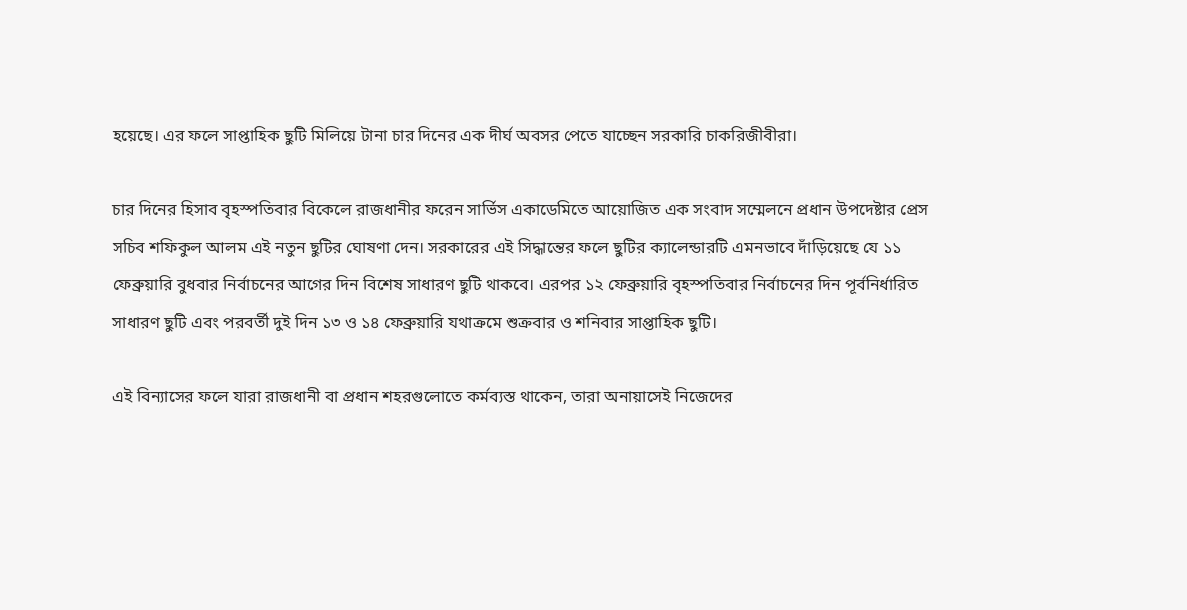হয়েছে। এর ফলে সাপ্তাহিক ছুটি মিলিয়ে টানা চার দিনের এক দীর্ঘ অবসর পেতে যাচ্ছেন সরকারি চাকরিজীবীরা।

চার দিনের হিসাব বৃহস্পতিবার বিকেলে রাজধানীর ফরেন সার্ভিস একাডেমিতে আয়োজিত এক সংবাদ সম্মেলনে প্রধান উপদেষ্টার প্রেস সচিব শফিকুল আলম এই নতুন ছুটির ঘোষণা দেন। সরকারের এই সিদ্ধান্তের ফলে ছুটির ক্যালেন্ডারটি এমনভাবে দাঁড়িয়েছে যে ১১ ফেব্রুয়ারি বুধবার নির্বাচনের আগের দিন বিশেষ সাধারণ ছুটি থাকবে। এরপর ১২ ফেব্রুয়ারি বৃহস্পতিবার নির্বাচনের দিন পূর্বনির্ধারিত সাধারণ ছুটি এবং পরবর্তী দুই দিন ১৩ ও ১৪ ফেব্রুয়ারি যথাক্রমে শুক্রবার ও শনিবার সাপ্তাহিক ছুটি।

এই বিন্যাসের ফলে যারা রাজধানী বা প্রধান শহরগুলোতে কর্মব্যস্ত থাকেন, তারা অনায়াসেই নিজেদের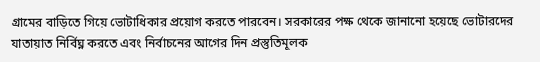গ্রামের বাড়িতে গিয়ে ভোটাধিকার প্রয়োগ করতে পারবেন। সরকারের পক্ষ থেকে জানানো হয়েছে ভোটারদের যাতায়াত নির্বিঘ্ন করতে এবং নির্বাচনের আগের দিন প্রস্তুতিমূলক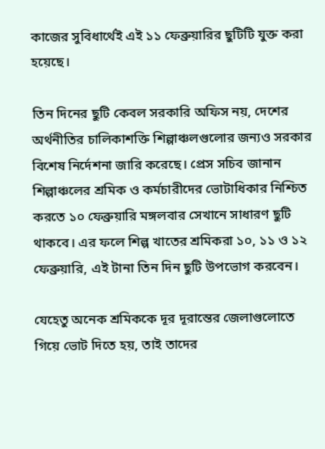কাজের সুবিধার্থেই এই ১১ ফেব্রুয়ারির ছুটিটি যুক্ত করা হয়েছে।

তিন দিনের ছুটি কেবল সরকারি অফিস নয়, দেশের অর্থনীতির চালিকাশক্তি শিল্পাঞ্চলগুলোর জন্যও সরকার বিশেষ নির্দেশনা জারি করেছে। প্রেস সচিব জানান শিল্পাঞ্চলের শ্রমিক ও কর্মচারীদের ভোটাধিকার নিশ্চিত করতে ১০ ফেব্রুয়ারি মঙ্গলবার সেখানে সাধারণ ছুটি থাকবে। এর ফলে শিল্প খাতের শ্রমিকরা ১০, ১১ ও ১২ ফেব্রুয়ারি, এই টানা তিন দিন ছুটি উপভোগ করবেন।

যেহেতু অনেক শ্রমিককে দূর দূরান্তের জেলাগুলোতে গিয়ে ভোট দিতে হয়, তাই তাদের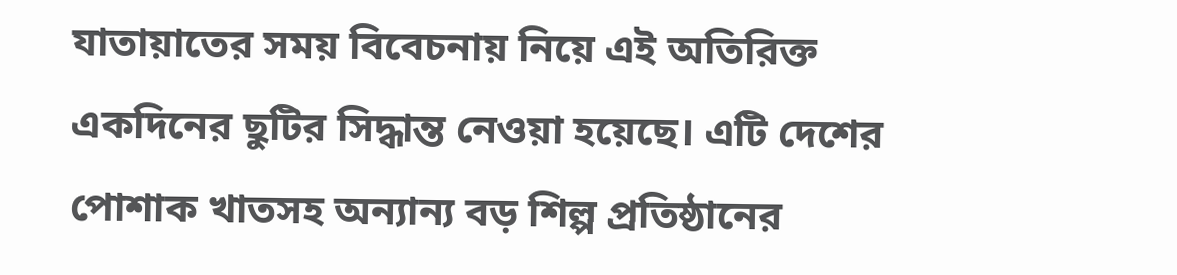যাতায়াতের সময় বিবেচনায় নিয়ে এই অতিরিক্ত একদিনের ছুটির সিদ্ধান্ত নেওয়া হয়েছে। এটি দেশের পোশাক খাতসহ অন্যান্য বড় শিল্প প্রতিষ্ঠানের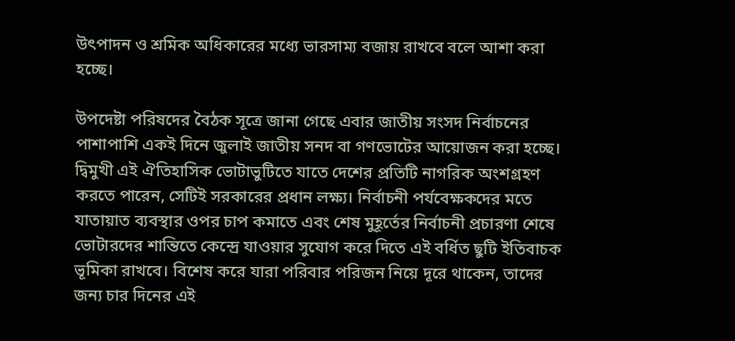উৎপাদন ও শ্রমিক অধিকারের মধ্যে ভারসাম্য বজায় রাখবে বলে আশা করা হচ্ছে।

উপদেষ্টা পরিষদের বৈঠক সূত্রে জানা গেছে এবার জাতীয় সংসদ নির্বাচনের পাশাপাশি একই দিনে জুলাই জাতীয় সনদ বা গণভোটের আয়োজন করা হচ্ছে। দ্বিমুখী এই ঐতিহাসিক ভোটাভুটিতে যাতে দেশের প্রতিটি নাগরিক অংশগ্রহণ করতে পারেন, সেটিই সরকারের প্রধান লক্ষ্য। নির্বাচনী পর্যবেক্ষকদের মতে যাতায়াত ব্যবস্থার ওপর চাপ কমাতে এবং শেষ মুহূর্তের নির্বাচনী প্রচারণা শেষে ভোটারদের শান্তিতে কেন্দ্রে যাওয়ার সুযোগ করে দিতে এই বর্ধিত ছুটি ইতিবাচক ভূমিকা রাখবে। বিশেষ করে যারা পরিবার পরিজন নিয়ে দূরে থাকেন, তাদের জন্য চার দিনের এই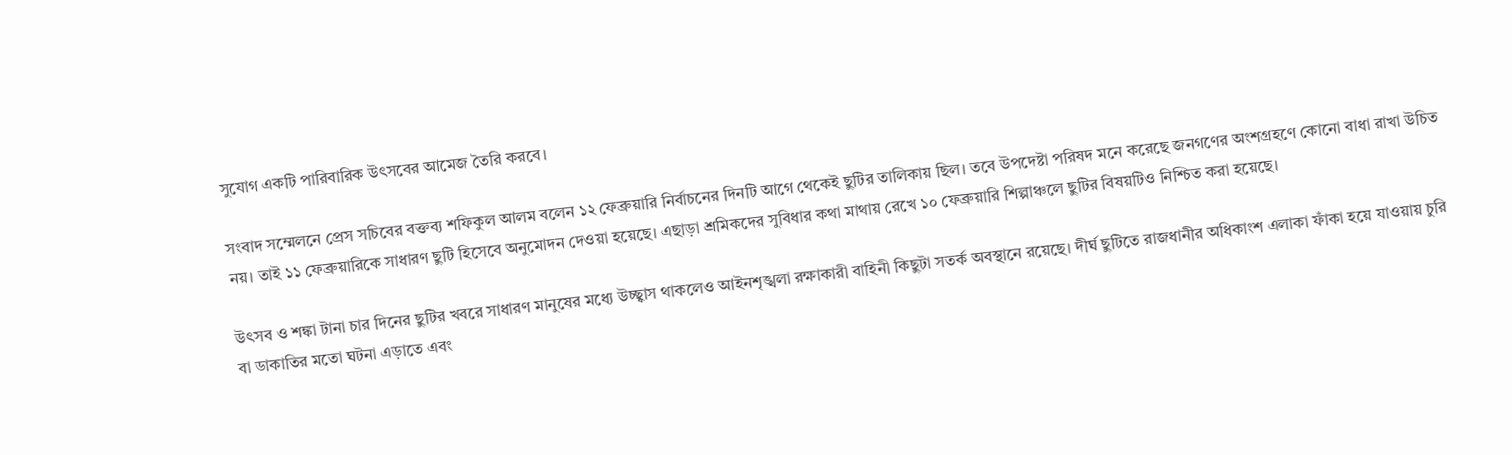সুযোগ একটি পারিবারিক উৎসবের আমেজ তৈরি করবে।

সংবাদ সম্মেলনে প্রেস সচিবের বক্তব্য শফিকুল আলম বলেন ১২ ফেব্রুয়ারি নির্বাচনের দিনটি আগে থেকেই ছুটির তালিকায় ছিল। তবে উপদেষ্টা পরিষদ মনে করেছে জনগণের অংশগ্রহণে কোনো বাধা রাখা উচিত নয়। তাই ১১ ফেব্রুয়ারিকে সাধারণ ছুটি হিসেবে অনুমোদন দেওয়া হয়েছে। এছাড়া শ্রমিকদের সুবিধার কথা মাথায় রেখে ১০ ফেব্রুয়ারি শিল্পাঞ্চলে ছুটির বিষয়টিও নিশ্চিত করা হয়েছে।

উৎসব ও শঙ্কা টানা চার দিনের ছুটির খবরে সাধারণ মানুষের মধ্যে উচ্ছ্বাস থাকলেও আইনশৃঙ্খলা রক্ষাকারী বাহিনী কিছুটা সতর্ক অবস্থানে রয়েছে। দীর্ঘ ছুটিতে রাজধানীর অধিকাংশ এলাকা ফাঁকা হয়ে যাওয়ায় চুরি বা ডাকাতির মতো ঘটনা এড়াতে এবং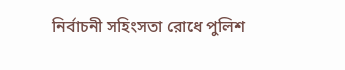নির্বাচনী সহিংসতা রোধে পুলিশ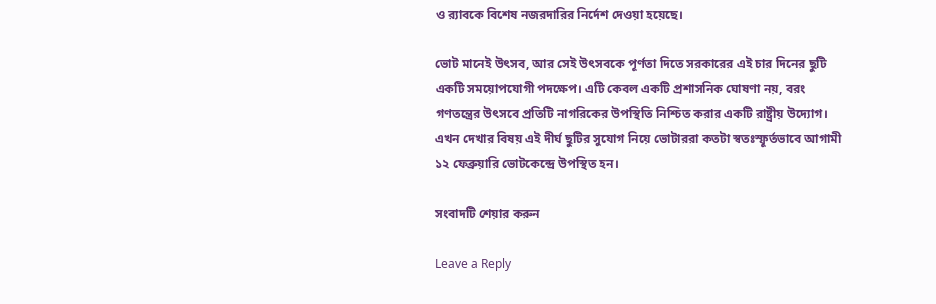ও র‍্যাবকে বিশেষ নজরদারির নির্দেশ দেওয়া হয়েছে।

ভোট মানেই উৎসব, আর সেই উৎসবকে পূর্ণতা দিতে সরকারের এই চার দিনের ছুটি একটি সময়োপযোগী পদক্ষেপ। এটি কেবল একটি প্রশাসনিক ঘোষণা নয়, বরং গণতন্ত্রের উৎসবে প্রতিটি নাগরিকের উপস্থিতি নিশ্চিত করার একটি রাষ্ট্রীয় উদ্যোগ। এখন দেখার বিষয় এই দীর্ঘ ছুটির সুযোগ নিয়ে ভোটাররা কতটা স্বতঃস্ফূর্তভাবে আগামী ১২ ফেব্রুয়ারি ভোটকেন্দ্রে উপস্থিত হন।

সংবাদটি শেয়ার করুন

Leave a Reply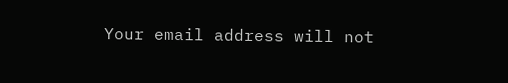Your email address will not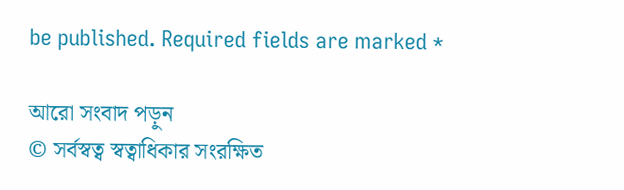be published. Required fields are marked *

আরো সংবাদ পড়ুন
© সর্বস্বত্ব স্বত্বাধিকার সংরক্ষিত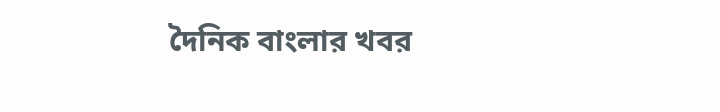দৈনিক বাংলার খবর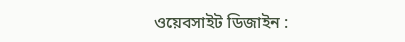ওয়েবসাইট ডিজাইন :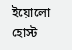ইয়োলো হোস্ট